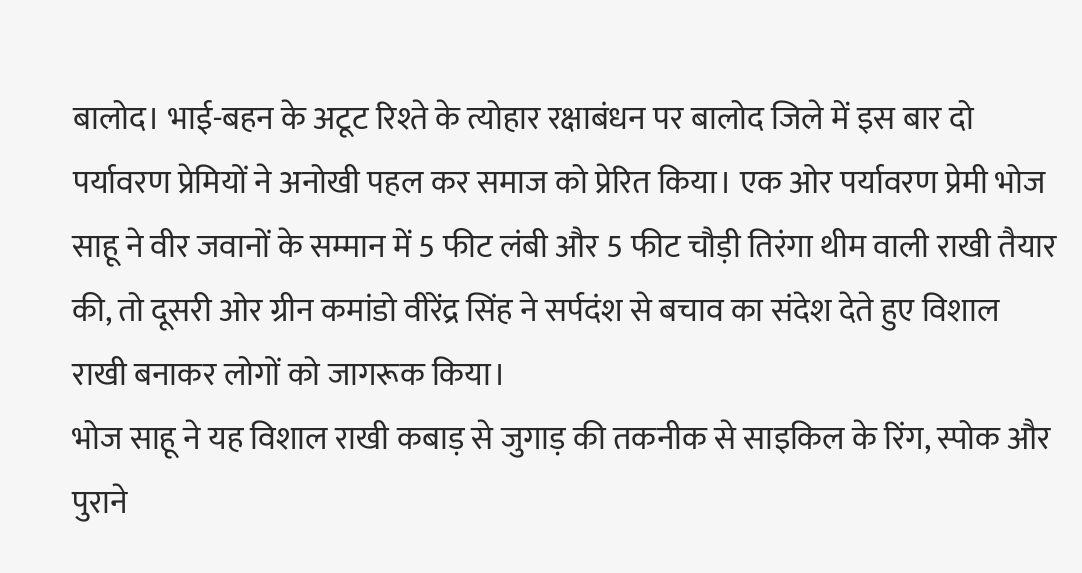बालोद। भाई-बहन के अटूट रिश्ते के त्योहार रक्षाबंधन पर बालोद जिले में इस बार दो पर्यावरण प्रेमियों ने अनोखी पहल कर समाज को प्रेरित किया। एक ओर पर्यावरण प्रेमी भोज साहू ने वीर जवानों के सम्मान में 5 फीट लंबी और 5 फीट चौड़ी तिरंगा थीम वाली राखी तैयार की, तो दूसरी ओर ग्रीन कमांडो वीरेंद्र सिंह ने सर्पदंश से बचाव का संदेश देते हुए विशाल राखी बनाकर लोगों को जागरूक किया।
भोज साहू ने यह विशाल राखी कबाड़ से जुगाड़ की तकनीक से साइकिल के रिंग, स्पोक और पुराने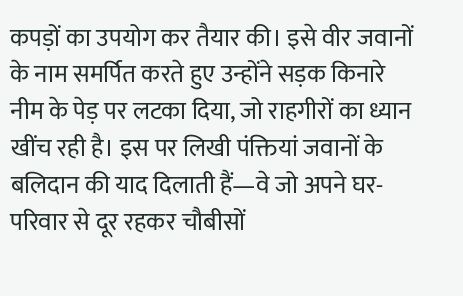कपड़ों का उपयोग कर तैयार की। इसे वीर जवानों के नाम समर्पित करते हुए उन्होंने सड़क किनारे नीम के पेड़ पर लटका दिया, जो राहगीरों का ध्यान खींच रही है। इस पर लिखी पंक्तियां जवानों के बलिदान की याद दिलाती हैं—वे जो अपने घर-परिवार से दूर रहकर चौबीसों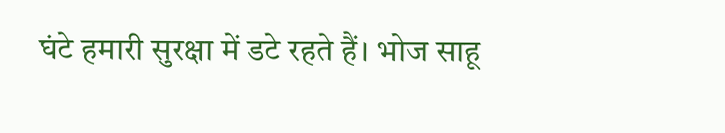घंटे हमारी सुरक्षा में डटे रहते हैं। भोज साहू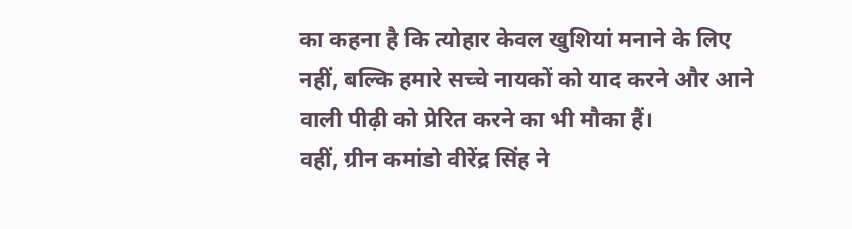का कहना है कि त्योहार केवल खुशियां मनाने के लिए नहीं, बल्कि हमारे सच्चे नायकों को याद करने और आने वाली पीढ़ी को प्रेरित करने का भी मौका हैं।
वहीं, ग्रीन कमांडो वीरेंद्र सिंह ने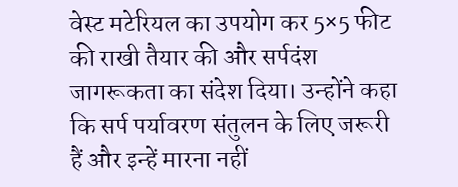वेस्ट मटेरियल का उपयोग कर 5×5 फीट की राखी तैयार की और सर्पदंश जागरूकता का संदेश दिया। उन्होंने कहा कि सर्प पर्यावरण संतुलन के लिए जरूरी हैं और इन्हें मारना नहीं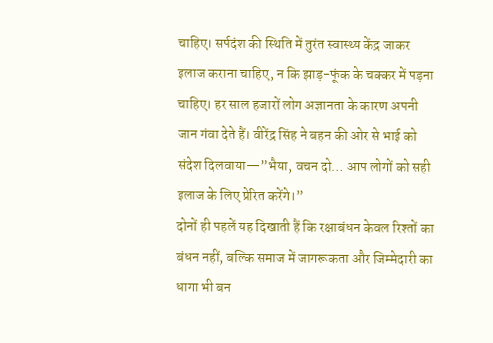चाहिए। सर्पदंश की स्थिति में तुरंत स्वास्थ्य केंद्र जाकर इलाज कराना चाहिए, न कि झाड़-फूंक के चक्कर में पड़ना चाहिए। हर साल हजारों लोग अज्ञानता के कारण अपनी जान गंवा देते हैं। वीरेंद्र सिंह ने बहन की ओर से भाई को संदेश दिलवाया—”भैया, वचन दो… आप लोगों को सही इलाज के लिए प्रेरित करेंगे।”
दोनों ही पहलें यह दिखाती हैं कि रक्षाबंधन केवल रिश्तों का बंधन नहीं, बल्कि समाज में जागरूकता और जिम्मेदारी का धागा भी बन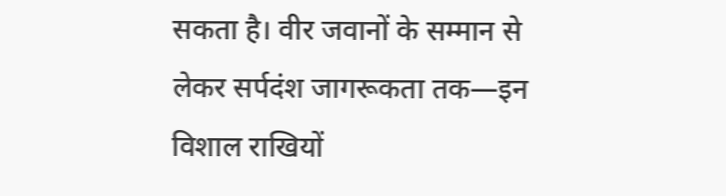सकता है। वीर जवानों के सम्मान से लेकर सर्पदंश जागरूकता तक—इन विशाल राखियों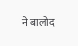ने बालोद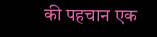की पहचान एक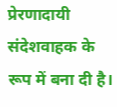प्रेरणादायी संदेशवाहक के रूप में बना दी है।